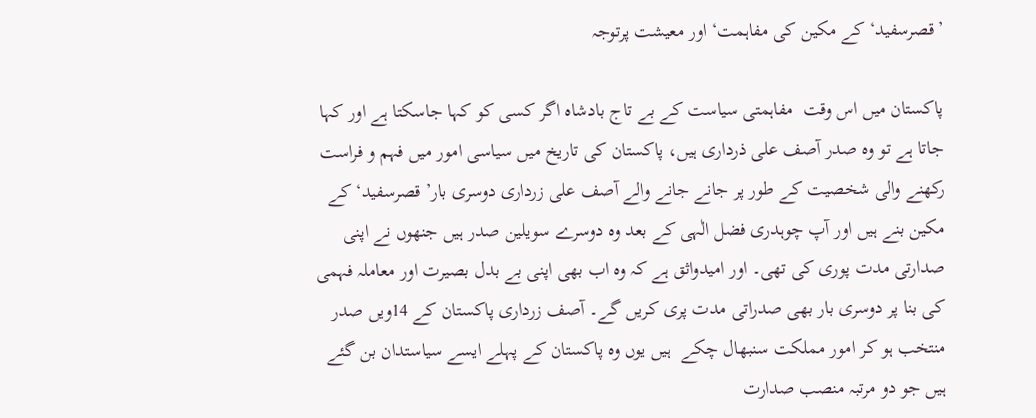’قصرسفید‘ کے مکین کی مفاہمت‘ اور معیشت پرتوجہ

پاکستان میں اس وقت  مفاہمتی سیاست کے بے تاج بادشاہ اگر کسی کو کہا جاسکتا ہے اور کہا جاتا ہے تو وہ صدر آصف علی ذرداری ہیں، پاکستان کی تاریخ میں سیاسی امور میں فہم و فراست رکھنے والی شخصیت کے طور پر جانے جانے والے آصف علی زرداری دوسری بار’ قصرسفید‘ کے مکین بنے ہیں اور آپ چوہدری فضل الٰہی کے بعد وہ دوسرے سویلین صدر ہیں جنھوں نے اپنی صدارتی مدت پوری کی تھی۔ اور امیدواثق ہے کہ وہ اب بھی اپنی بے بدل بصیرت اور معاملہ فہمی کی بنا پر دوسری بار بھی صدراتی مدت پری کریں گے۔ آصف زرداری پاکستان کے 14ویں صدر منتخب ہو کر امور مملکت سنبھال چکے  ہیں یوں وہ پاکستان کے پہلے ایسے سیاستدان بن گئے ہیں جو دو مرتبہ منصب صدارت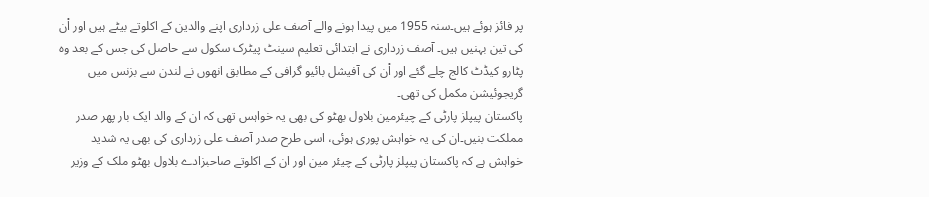پر فائز ہوئے ہیں۔سنہ 1955 میں پیدا ہونے والے آصف علی زرداری اپنے والدین کے اکلوتے بیٹے ہیں اور اْن کی تین بہنیں ہیں۔ آصف زرداری نے ابتدائی تعلیم سینٹ پیٹرک سکول سے حاصل کی جس کے بعد وہ پٹارو کیڈٹ کالج چلے گئے اور اْن کی آفیشل بائیو گرافی کے مطابق انھوں نے لندن سے بزنس میں گریجوئیشن مکمل کی تھی۔
پاکستان پیپلز پارٹی کے چیئرمین بلاول بھٹو کی بھی یہ خواہس تھی کہ ان کے والد ایک بار پھر صدر مملکت بنیں۔ان کی یہ خواہش پوری ہوئی، اسی طرح صدر آصف علی زرداری کی بھی یہ شدید خواہش ہے کہ پاکستان پیپلز پارٹی کے چیئر مین اور ان کے اکلوتے صاحبزادے بلاول بھٹو ملک کے وزیر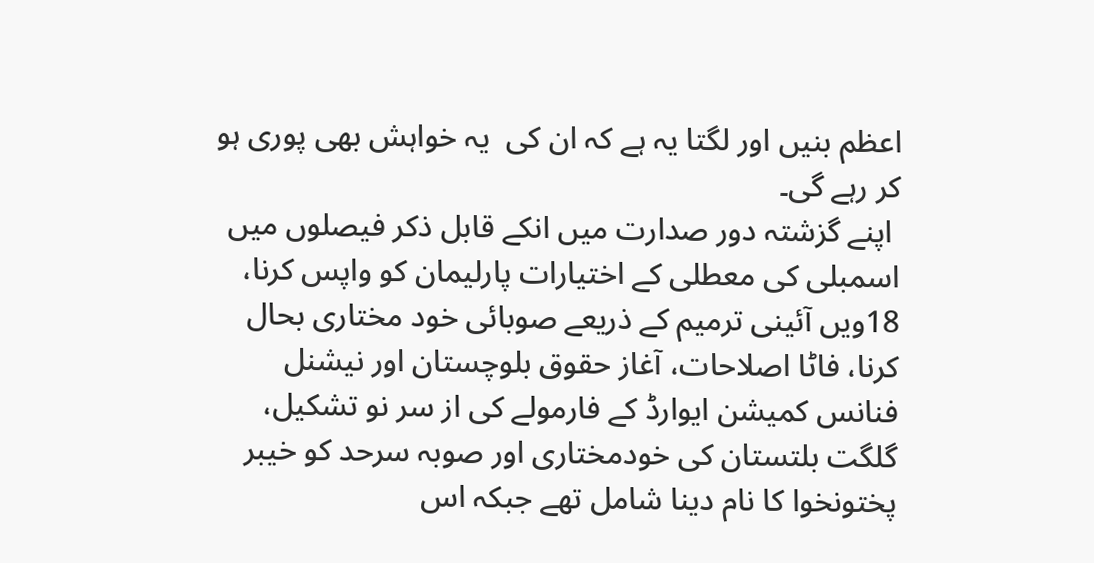اعظم بنیں اور لگتا یہ ہے کہ ان کی  یہ خواہش بھی پوری ہو کر رہے گی۔
 اپنے گزشتہ دور صدارت میں انکے قابل ذکر فیصلوں میں اسمبلی کی معطلی کے اختیارات پارلیمان کو واپس کرنا، 18ویں آئینی ترمیم کے ذریعے صوبائی خود مختاری بحال کرنا، فاٹا اصلاحات، آغاز حقوق بلوچستان اور نیشنل فنانس کمیشن ایوارڈ کے فارمولے کی از سر نو تشکیل، گلگت بلتستان کی خودمختاری اور صوبہ سرحد کو خیبر پختونخوا کا نام دینا شامل تھے جبکہ اس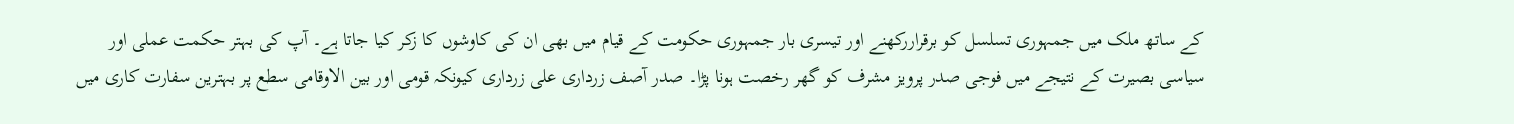کے ساتھ ملک میں جمہوری تسلسل کو برقراررکھنے اور تیسری بار جمہوری حکومت کے قیام میں بھی ان کی کاوشوں کا زکر کیا جاتا ہے۔ آپ کی بہتر حکمت عملی اور سیاسی بصیرت کے نتیجے میں فوجی صدر پرویز مشرف کو گھر رخصت ہونا پڑا۔ صدر آصف زرداری علی زرداری کیونکہ قومی اور بین الاوقامی سطع پر بہترین سفارت کاری میں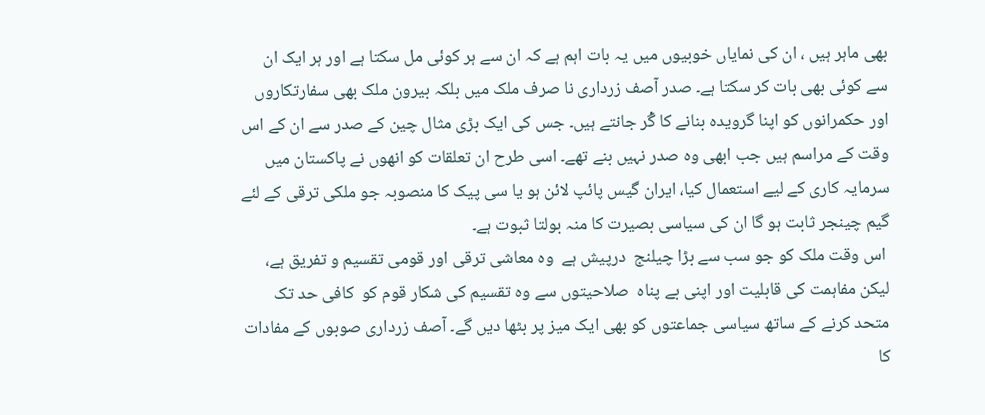بھی ماہر ہیں ، ان کی نمایاں خوبیوں میں یہ بات اہم ہے کہ ان سے ہر کوئی مل سکتا ہے اور ہر ایک ان سے کوئی بھی بات کر سکتا ہے۔ صدر آصف زرداری نا صرف ملک میں بلکہ بیرون ملک بھی سفارتکاروں اور حکمرانوں کو اپنا گرویدہ بنانے کا گْر جانتے ہیں۔ جس کی ایک بڑی مثال چین کے صدر سے ان کے اس وقت کے مراسم ہیں جب ابھی وہ صدر نہیں بنے تھے۔ اسی طرح ان تعلقات کو انھوں نے پاکستان میں سرمایہ کاری کے لیے استعمال کیا، ایران گیس پائپ لائن ہو یا سی پیک کا منصوبہ جو ملکی ترقی کے لئے گیم چینجر ثابت ہو گا ان کی سیاسی بصیرت کا منہ بولتا ثبوت ہے۔
 اس وقت ملک کو جو سب سے بڑا چیلنج  درپیش ہے  وہ معاشی ترقی اور قومی تقسیم و تفریق ہے، لیکن مفاہمت کی قابلیت اور اپنی بے پناہ  صلاحیتوں سے وہ تقسیم کی شکار قوم کو  کافی حد تک متحد کرنے کے ساتھ سیاسی جماعتوں کو بھی ایک میز پر بٹھا دیں گے۔ آصف زرداری صوبوں کے مفادات کا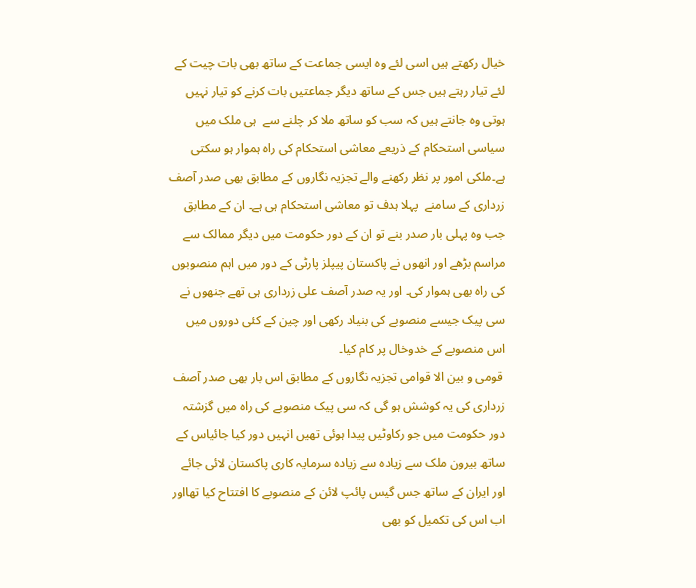خیال رکھتے ہیں اسی لئے وہ ایسی جماعت کے ساتھ بھی بات چیت کے لئے تیار رہتے ہیں جس کے ساتھ دیگر جماعتیں بات کرنے کو تیار نہیں ہوتی وہ جانتے ہیں کہ سب کو ساتھ ملا کر چلنے سے  ہی ملک میں سیاسی استحکام کے ذریعے معاشی استحکام کی راہ ہموار ہو سکتی ہے۔ملکی امور پر نظر رکھنے والے تجزیہ نگاروں کے مطابق بھی صدر آصف زرداری کے سامنے  پہلا ہدف تو معاشی استحکام ہی ہے۔ ان کے مطابق جب وہ پہلی بار صدر بنے تو ان کے دور حکومت میں دیگر ممالک سے مراسم بڑھے اور انھوں نے پاکستان پیپلز پارٹی کے دور میں اہم منصوبوں کی راہ بھی ہموار کی۔ اور یہ صدر آصف علی زرداری ہی تھے جنھوں نے سی پیک جیسے منصوبے کی بنیاد رکھی اور چین کے کئی دوروں میں اس منصوبے کے خدوخال پر کام کیا۔
 قومی و بین الا قوامی تجزیہ نگاروں کے مطابق اس بار بھی صدر آصف زرداری کی یہ کوشش ہو گی کہ سی پیک منصوبے کی راہ میں گزشتہ دور حکومت میں جو رکاوٹیں پیدا ہوئی تھیں انہیں دور کیا جائیاس کے ساتھ بیرون ملک سے زیادہ سے زیادہ سرمایہ کاری پاکستان لائی جائے اور ایران کے ساتھ جس گیس پائپ لائن کے منصوبے کا افتتاح کیا تھااور اب اس کی تکمیل کو بھی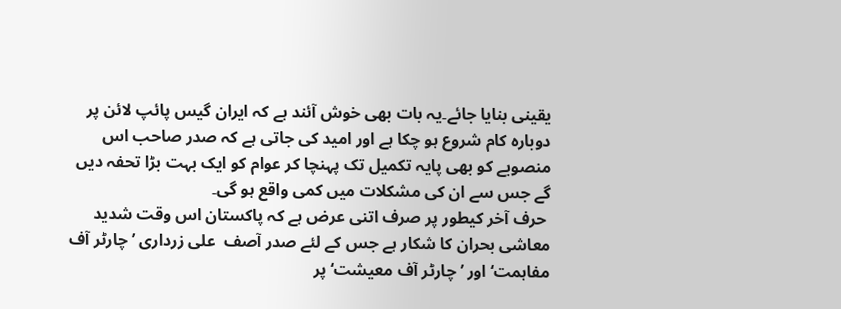یقینی بنایا جائے۔یہ بات بھی خوش آئند ہے کہ ایران گیس پائپ لائن پر دوبارہ کام شروع ہو چکا ہے اور امید کی جاتی ہے کہ صدر صاحب اس منصوبے کو بھی پایہ تکمیل تک پہنچا کر عوام کو ایک بہت بڑا تحفہ دیں گے جس سے ان کی مشکلات میں کمی واقع ہو گی۔
 حرف آخر کیطور پر صرف اتنی عرض ہے کہ پاکستان اس وقت شدید معاشی بحران کا شکار ہے جس کے لئے صدر آصف  علی زرداری ’چارٹر آف مفاہمت‘ اور ’چارٹر آف معیشت‘ پر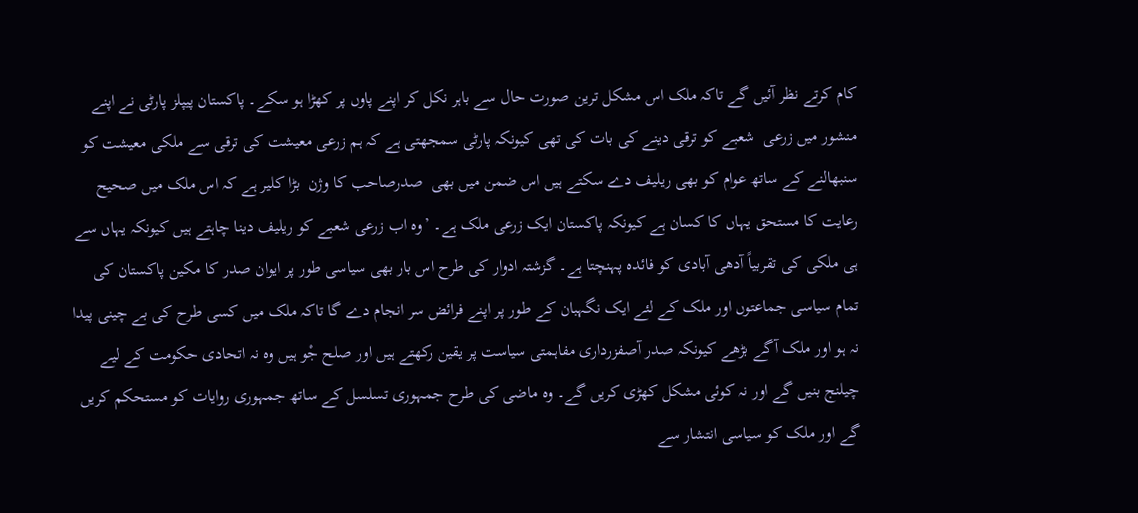کام کرتے نظر آئیں گے تاکہ ملک اس مشکل ترین صورت حال سے باہر نکل کر اپنے پاوں پر کھڑا ہو سکے۔ پاکستان پیپلز پارٹی نے اپنے منشور میں زرعی  شعبے کو ترقی دینے کی بات کی تھی کیونکہ پارٹی سمجھتی ہے کہ ہم زرعی معیشت کی ترقی سے ملکی معیشت کو سنبھالنے کے ساتھ عوام کو بھی ریلیف دے سکتے ہیں اس ضمن میں بھی  صدرصاحب کا وژن  بڑا کلیر ہے کہ اس ملک میں صحیح رعایت کا مستحق یہاں کا کسان ہے کیونکہ پاکستان ایک زرعی ملک ہے۔ ’وہ اب زرعی شعبے کو ریلیف دینا چاہتے ہیں کیونکہ یہاں سے ہی ملکی کی تقربیاً آدھی آبادی کو فائدہ پہنچتا ہے۔ گزشتہ ادوار کی طرح اس بار بھی سیاسی طور پر ایوان صدر کا مکین پاکستان کی تمام سیاسی جماعتوں اور ملک کے لئے ایک نگہبان کے طور پر اپنے فرائض سر انجام دے گا تاکہ ملک میں کسی طرح کی بے چینی پیدا نہ ہو اور ملک آگے بڑھے کیونکہ صدر آصفزرداری مفاہمتی سیاست پر یقین رکھتے ہیں اور صلح جْو ہیں وہ نہ اتحادی حکومت کے لیے چیلنج بنیں گے اور نہ کوئی مشکل کھڑی کریں گے۔ وہ ماضی کی طرح جمہوری تسلسل کے ساتھ جمہوری روایات کو مستحکم کریں گے اور ملک کو سیاسی انتشار سے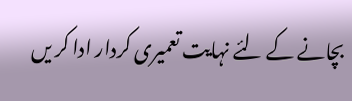بچانے کے لئے نہایت تعمیری کردار ادا کر یں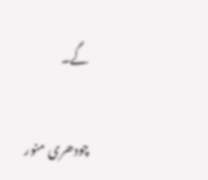گے۔

چودھری منور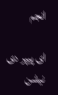انجم

ای پیپر دی نیشن